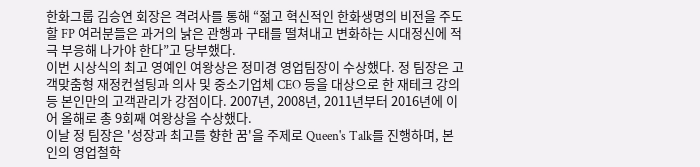한화그룹 김승연 회장은 격려사를 통해 “젊고 혁신적인 한화생명의 비전을 주도할 FP 여러분들은 과거의 낡은 관행과 구태를 떨쳐내고 변화하는 시대정신에 적극 부응해 나가야 한다”고 당부했다.
이번 시상식의 최고 영예인 여왕상은 정미경 영업팀장이 수상했다. 정 팀장은 고객맞춤형 재정컨설팅과 의사 및 중소기업체 CEO 등을 대상으로 한 재테크 강의 등 본인만의 고객관리가 강점이다. 2007년, 2008년, 2011년부터 2016년에 이어 올해로 총 9회째 여왕상을 수상했다.
이날 정 팀장은 '성장과 최고를 향한 꿈'을 주제로 Queen's Talk를 진행하며, 본인의 영업철학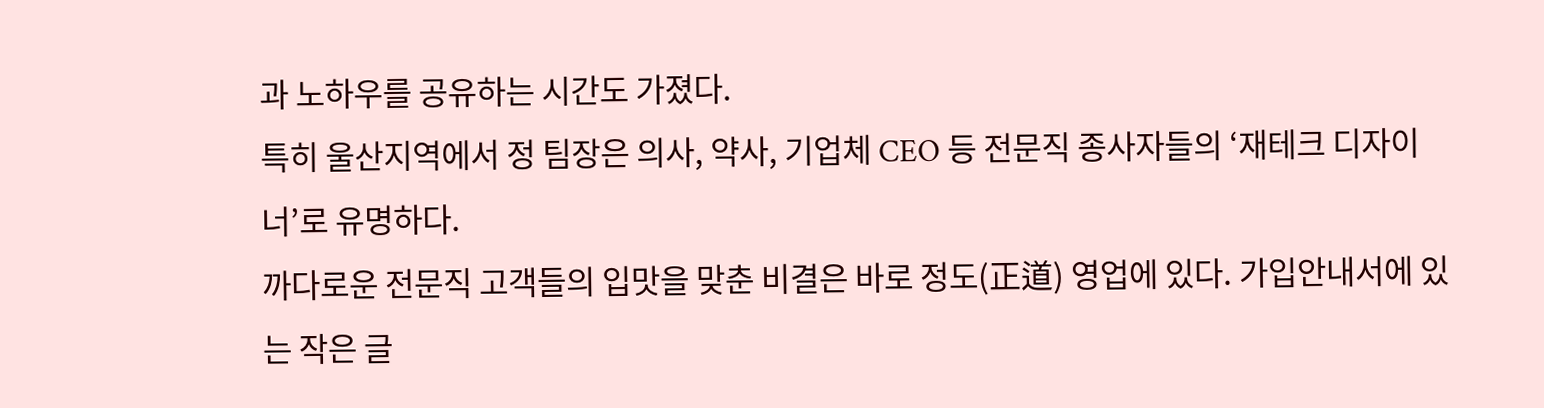과 노하우를 공유하는 시간도 가졌다.
특히 울산지역에서 정 팀장은 의사, 약사, 기업체 CEO 등 전문직 종사자들의 ‘재테크 디자이너’로 유명하다.
까다로운 전문직 고객들의 입맛을 맞춘 비결은 바로 정도(正道) 영업에 있다. 가입안내서에 있는 작은 글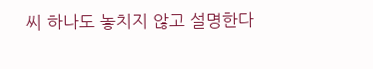씨 하나도 놓치지 않고 설명한다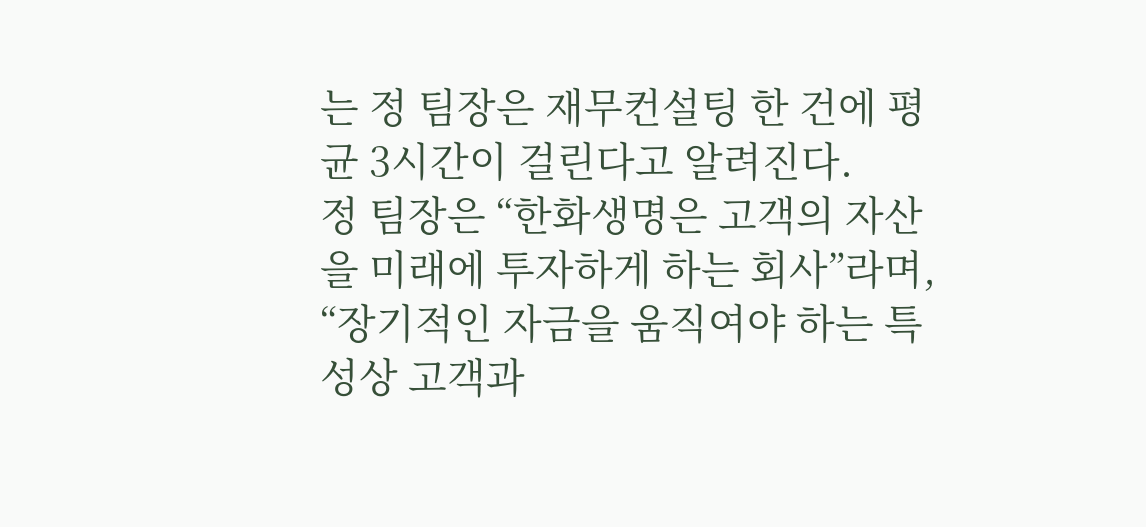는 정 팀장은 재무컨설팅 한 건에 평균 3시간이 걸린다고 알려진다.
정 팀장은 “한화생명은 고객의 자산을 미래에 투자하게 하는 회사”라며, “장기적인 자금을 움직여야 하는 특성상 고객과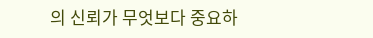의 신뢰가 무엇보다 중요하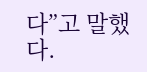다”고 말했다.